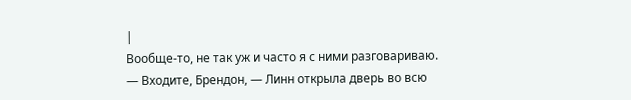|
Вообще-то, не так уж и часто я с ними разговариваю.
— Входите, Брендон, — Линн открыла дверь во всю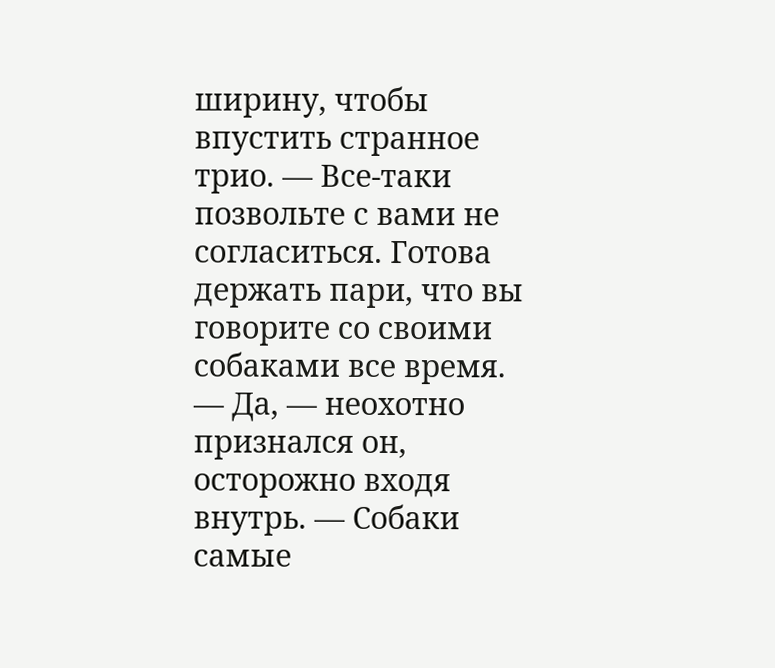ширину, чтобы впустить странное трио. — Все-таки позвольте с вами не согласиться. Готова держать пари, что вы говорите со своими собаками все время.
— Да, — неохотно признался он, осторожно входя внутрь. — Собаки самые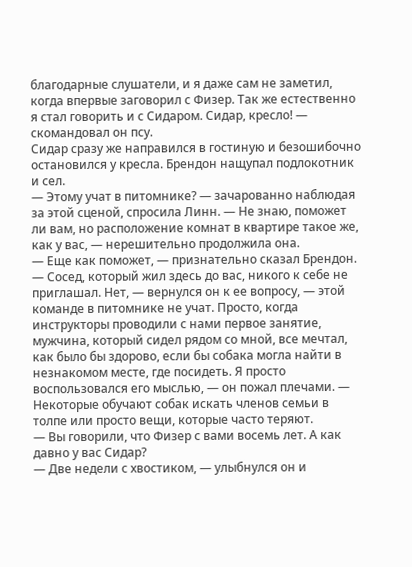благодарные слушатели, и я даже сам не заметил, когда впервые заговорил с Физер. Так же естественно я стал говорить и с Сидаром. Сидар, кресло! — скомандовал он псу.
Сидар сразу же направился в гостиную и безошибочно остановился у кресла. Брендон нащупал подлокотник и сел.
— Этому учат в питомнике? — зачарованно наблюдая за этой сценой, спросила Линн. — Не знаю, поможет ли вам, но расположение комнат в квартире такое же, как у вас, — нерешительно продолжила она.
— Еще как поможет, — признательно сказал Брендон. — Сосед, который жил здесь до вас, никого к себе не приглашал. Нет, — вернулся он к ее вопросу, — этой команде в питомнике не учат. Просто, когда инструкторы проводили с нами первое занятие, мужчина, который сидел рядом со мной, все мечтал, как было бы здорово, если бы собака могла найти в незнакомом месте, где посидеть. Я просто воспользовался его мыслью, — он пожал плечами. — Некоторые обучают собак искать членов семьи в толпе или просто вещи, которые часто теряют.
— Вы говорили, что Физер с вами восемь лет. А как давно у вас Сидар?
— Две недели с хвостиком, — улыбнулся он и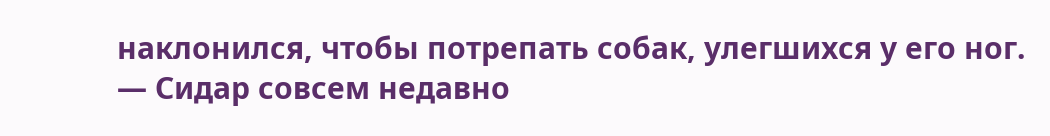наклонился, чтобы потрепать собак, улегшихся у его ног. — Сидар совсем недавно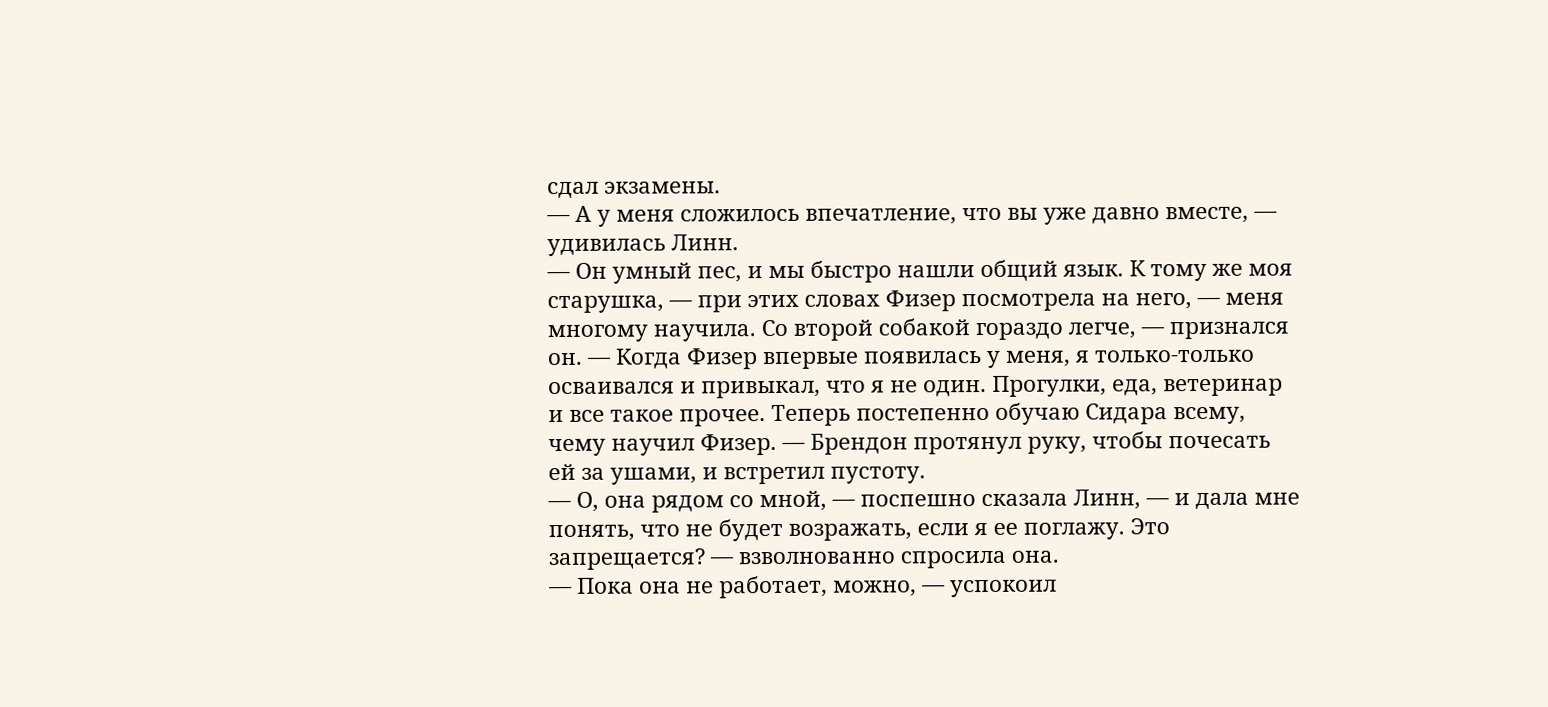сдал экзамены.
— А у меня сложилось впечатление, что вы уже давно вместе, — удивилась Линн.
— Он умный пес, и мы быстро нашли общий язык. К тому же моя старушка, — при этих словах Физер посмотрела на него, — меня многому научила. Со второй собакой гораздо легче, — признался он. — Когда Физер впервые появилась у меня, я только-только осваивался и привыкал, что я не один. Прогулки, еда, ветеринар и все такое прочее. Теперь постепенно обучаю Сидара всему, чему научил Физер. — Брендон протянул руку, чтобы почесать ей за ушами, и встретил пустоту.
— О, она рядом со мной, — поспешно сказала Линн, — и дала мне понять, что не будет возражать, если я ее поглажу. Это запрещается? — взволнованно спросила она.
— Пока она не работает, можно, — успокоил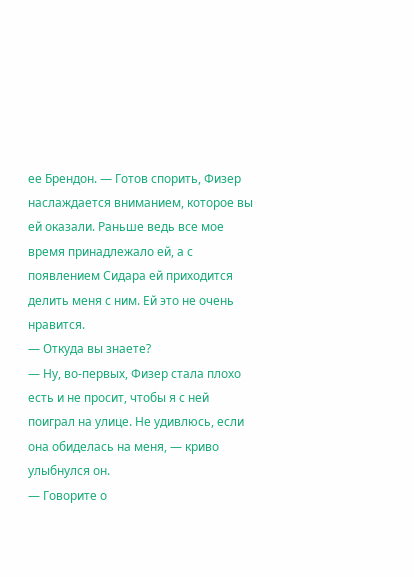ее Брендон. — Готов спорить, Физер наслаждается вниманием, которое вы ей оказали. Раньше ведь все мое время принадлежало ей, а с появлением Сидара ей приходится делить меня с ним. Ей это не очень нравится.
— Откуда вы знаете?
— Ну, во-первых, Физер стала плохо есть и не просит, чтобы я с ней поиграл на улице. Не удивлюсь, если она обиделась на меня, — криво улыбнулся он.
— Говорите о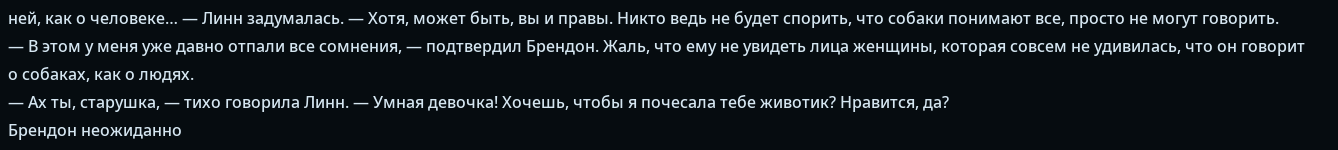ней, как о человеке… — Линн задумалась. — Хотя, может быть, вы и правы. Никто ведь не будет спорить, что собаки понимают все, просто не могут говорить.
— В этом у меня уже давно отпали все сомнения, — подтвердил Брендон. Жаль, что ему не увидеть лица женщины, которая совсем не удивилась, что он говорит о собаках, как о людях.
— Ах ты, старушка, — тихо говорила Линн. — Умная девочка! Хочешь, чтобы я почесала тебе животик? Нравится, да?
Брендон неожиданно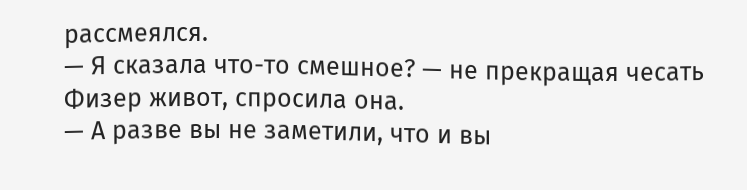рассмеялся.
— Я сказала что-то смешное? — не прекращая чесать Физер живот, спросила она.
— А разве вы не заметили, что и вы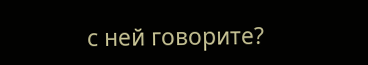с ней говорите?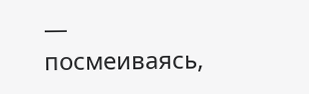— посмеиваясь,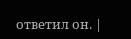ответил он. |